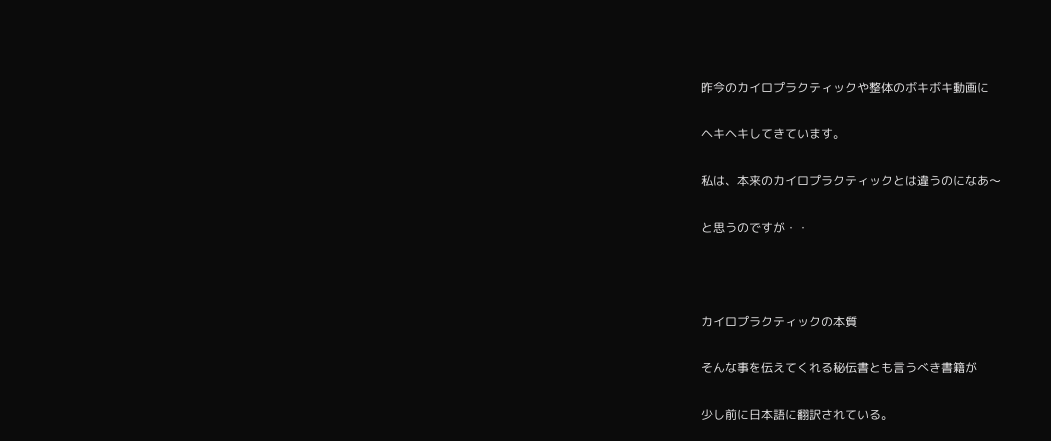昨今のカイロプラクティックや整体のボキボキ動画に

ヘキヘキしてきています。

私は、本来のカイロプラクティックとは違うのになあ〜

と思うのですが・・



カイロプラクティックの本質

そんな事を伝えてくれる秘伝書とも言うべき書籍が

少し前に日本語に翻訳されている。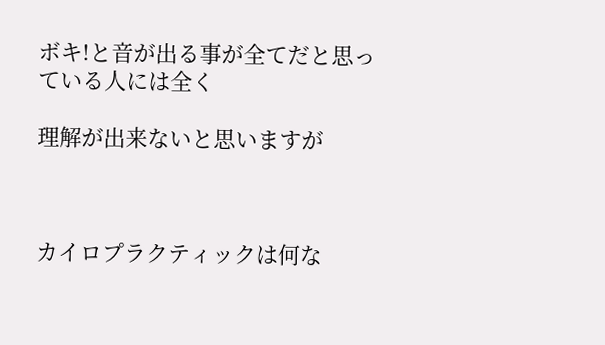ボキ!と音が出る事が全てだと思っている人には全く

理解が出来ないと思いますが



カイロプラクティックは何な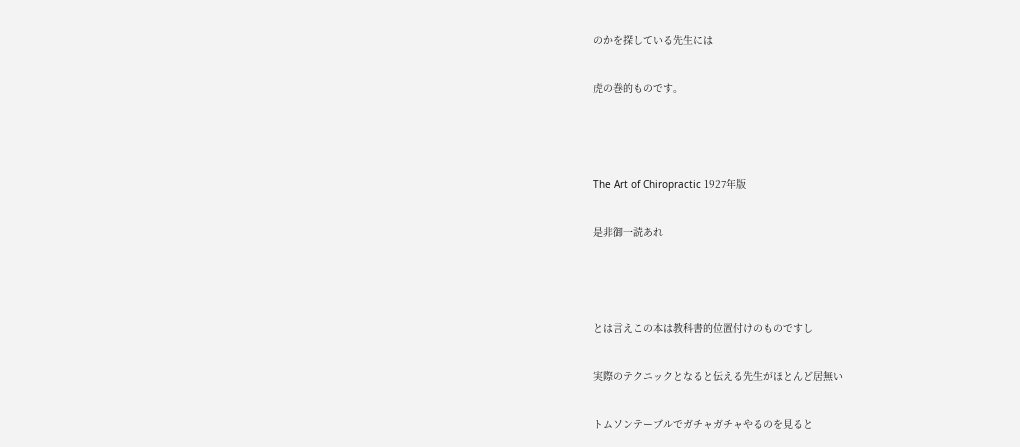のかを探している先生には

虎の巻的ものです。



The Art of Chiropractic 1927年版

是非御一読あれ



とは言えこの本は教科書的位置付けのものですし

実際のテクニックとなると伝える先生がほとんど居無い

トムソンテーブルでガチャガチャやるのを見ると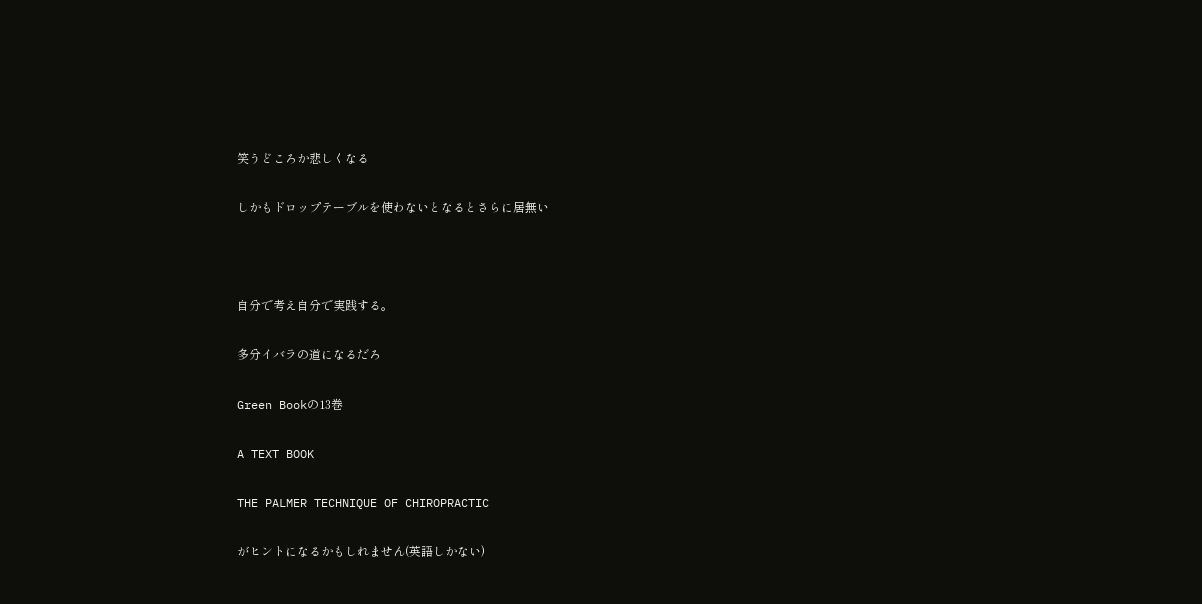笑うどころか悲しくなる

しかもドロップテーブルを使わないとなるとさらに居無い



自分で考え自分で実践する。

多分イバラの道になるだろ

Green Bookの13巻

A TEXT BOOK

THE PALMER TECHNIQUE OF CHIROPRACTIC

がヒントになるかもしれません(英語しかない)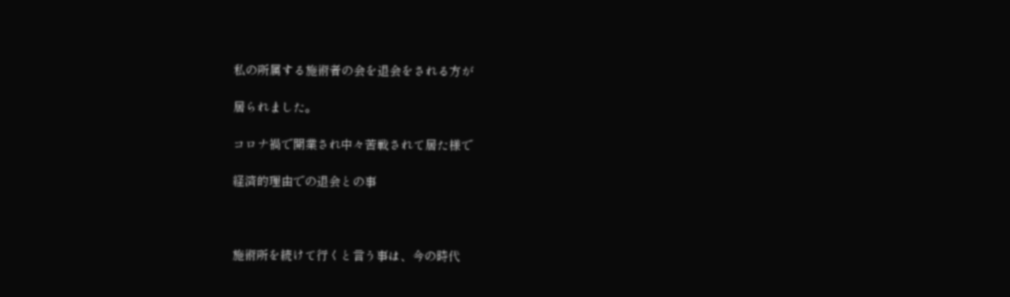私の所属する施術者の会を退会をされる方が

居られました。

コロナ禍で開業され中々苦戦されて居た様で

経済的理由での退会との事



施術所を続けて行くと言う事は、今の時代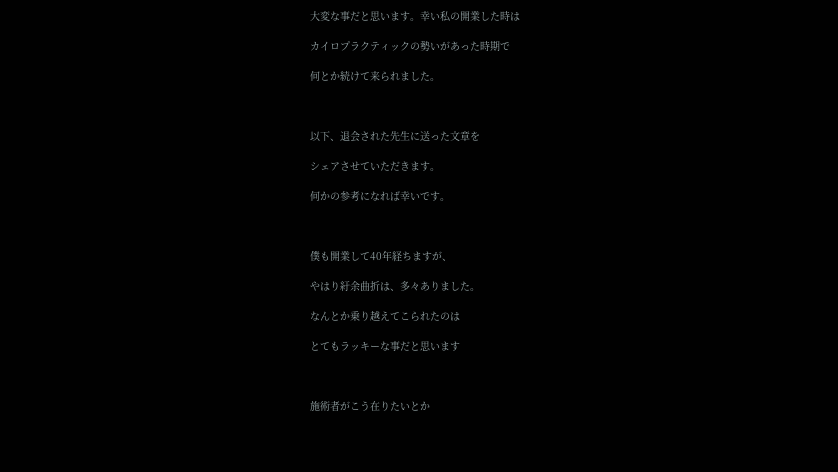大変な事だと思います。幸い私の開業した時は

カイロプラクティックの勢いがあった時期で

何とか続けて来られました。



以下、退会された先生に送った文章を

シェアさせていただきます。

何かの参考になれば幸いです。



僕も開業して40年経ちますが、

やはり紆余曲折は、多々ありました。

なんとか乗り越えてこられたのは

とてもラッキーな事だと思います



施術者がこう在りたいとか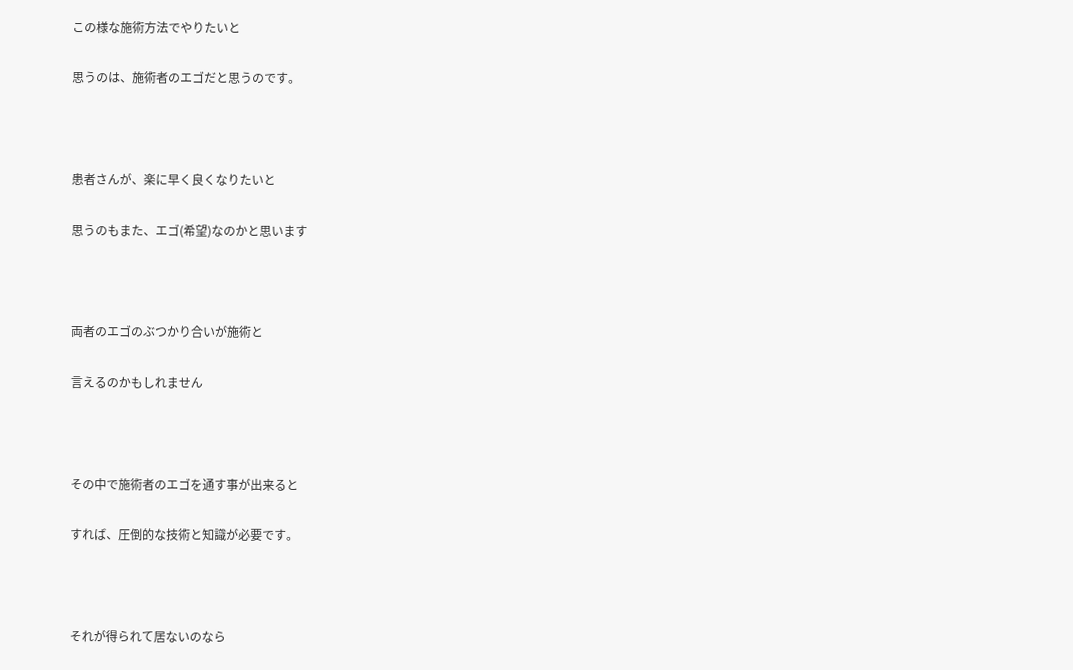この様な施術方法でやりたいと

思うのは、施術者のエゴだと思うのです。



患者さんが、楽に早く良くなりたいと

思うのもまた、エゴ(希望)なのかと思います



両者のエゴのぶつかり合いが施術と

言えるのかもしれません



その中で施術者のエゴを通す事が出来ると

すれば、圧倒的な技術と知識が必要です。



それが得られて居ないのなら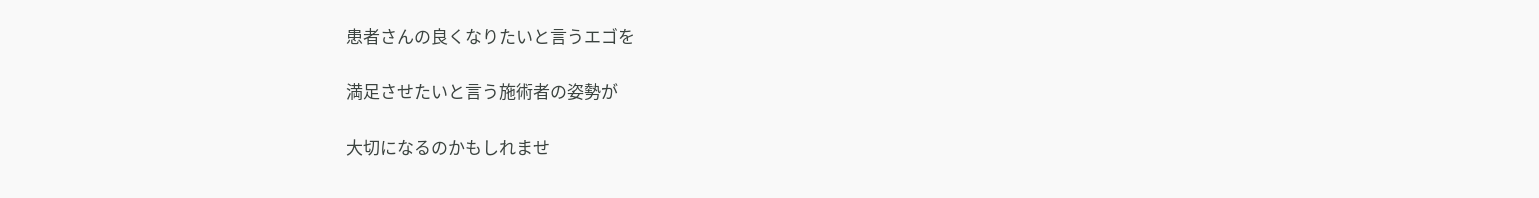患者さんの良くなりたいと言うエゴを

満足させたいと言う施術者の姿勢が

大切になるのかもしれませ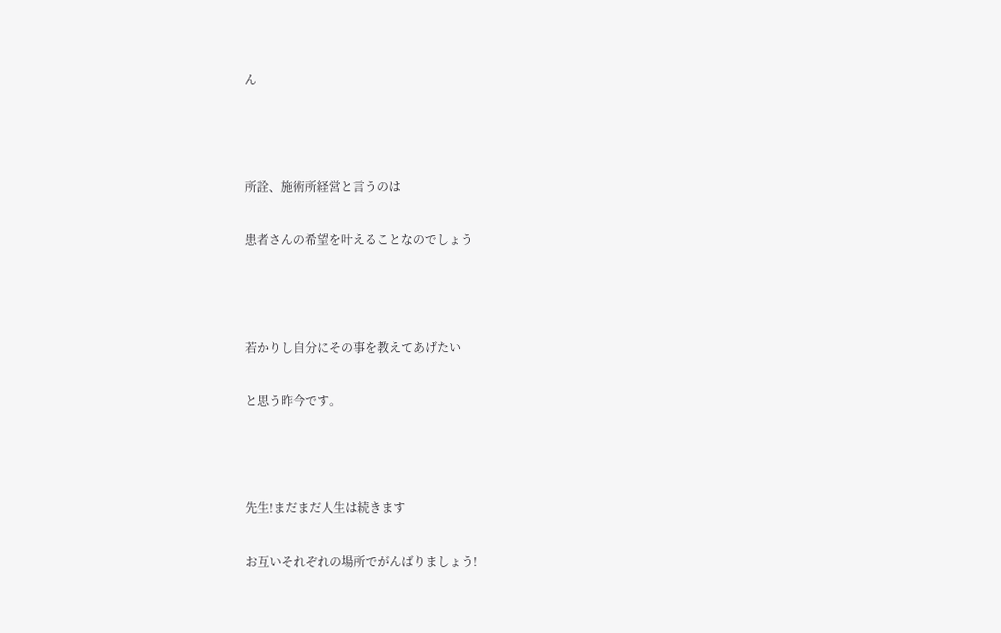ん



所詮、施術所経営と言うのは

患者さんの希望を叶えることなのでしょう



若かりし自分にその事を教えてあげたい

と思う昨今です。



先生!まだまだ人生は続きます

お互いそれぞれの場所でがんばりましょう!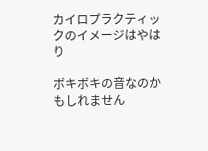カイロプラクティックのイメージはやはり

ボキボキの音なのかもしれません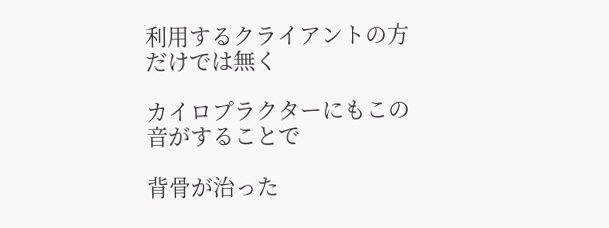利用するクライアントの方だけでは無く

カイロプラクターにもこの音がすることで

背骨が治った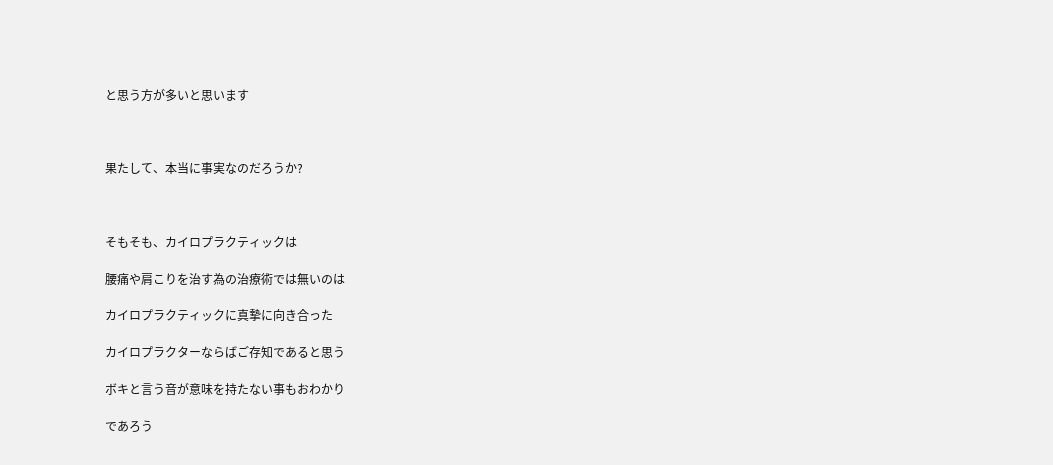と思う方が多いと思います



果たして、本当に事実なのだろうか?



そもそも、カイロプラクティックは

腰痛や肩こりを治す為の治療術では無いのは

カイロプラクティックに真摯に向き合った

カイロプラクターならばご存知であると思う

ボキと言う音が意味を持たない事もおわかり

であろう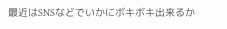最近はSNSなどでいかにボキボキ出来るか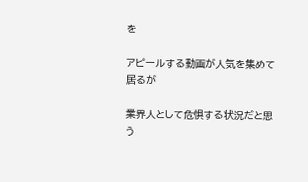を

アピールする動画が人気を集めて居るが

業界人として危惧する状況だと思う